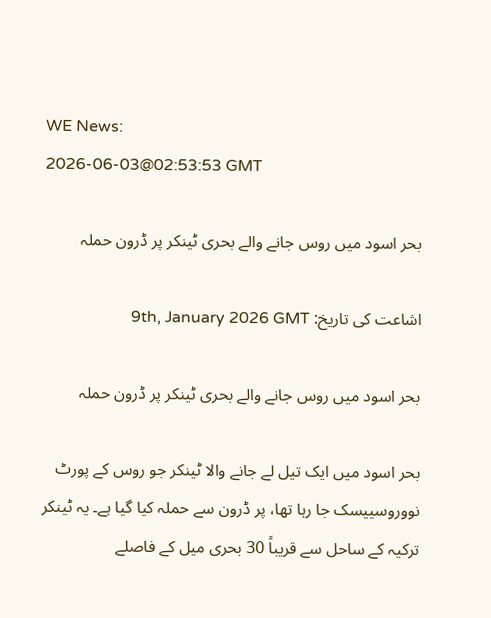WE News:
2026-06-03@02:53:53 GMT

بحر اسود میں روس جانے والے بحری ٹینکر پر ڈرون حملہ

اشاعت کی تاریخ: 9th, January 2026 GMT

بحر اسود میں روس جانے والے بحری ٹینکر پر ڈرون حملہ

بحر اسود میں ایک تیل لے جانے والا ٹینکر جو روس کے پورٹ نووروسییسک جا رہا تھا، پر ڈرون سے حملہ کیا گیا ہے۔ یہ ٹینکر ترکیہ کے ساحل سے قریباً 30 بحری میل کے فاصلے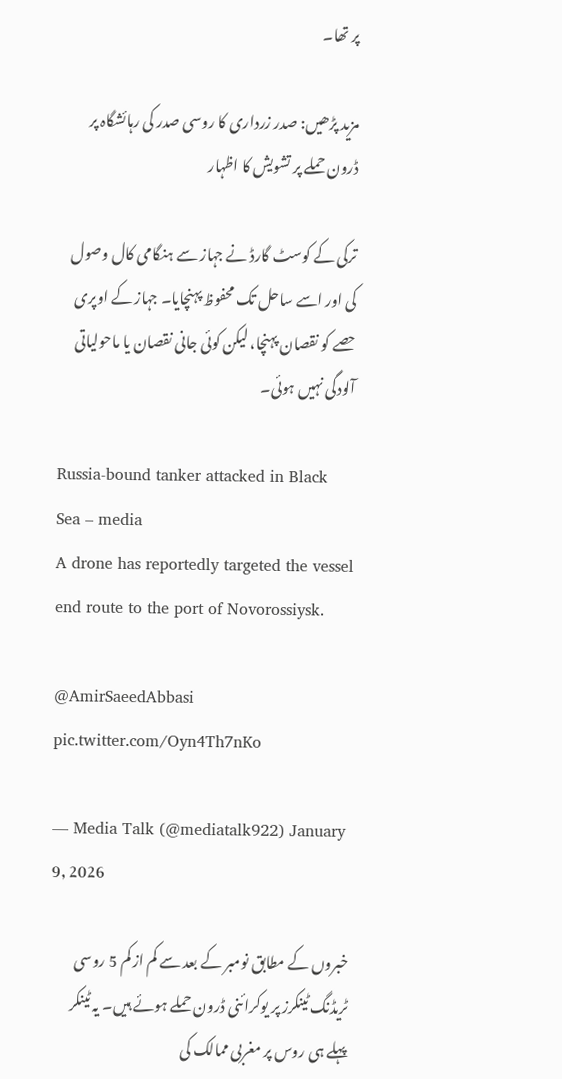پر تھا۔

مزید پڑھیں: صدر زرداری کا روسی صدر کی رہائشگاہ پر ڈرون حملے پر تشویش کا اظہار

ترکی کے کوسٹ گارڈ نے جہاز سے ہنگامی کال وصول کی اور اسے ساحل تک محفوظ پہنچایا۔ جہاز کے اوپری حصے کو نقصان پہنچا، لیکن کوئی جانی نقصان یا ماحولیاتی آلودگی نہیں ہوئی۔

Russia-bound tanker attacked in Black Sea – media
A drone has reportedly targeted the vessel end route to the port of Novorossiysk.

@AmirSaeedAbbasi pic.twitter.com/Oyn4Th7nKo

— Media Talk (@mediatalk922) January 9, 2026

خبروں کے مطابق نومبر کے بعد سے کم از کم 5 روسی ٹریڈنگ ٹینکرز پر یوکرائنی ڈرون حملے ہوئے ہیں۔ یہ ٹینکر پہلے ہی روس پر مغربی ممالک کی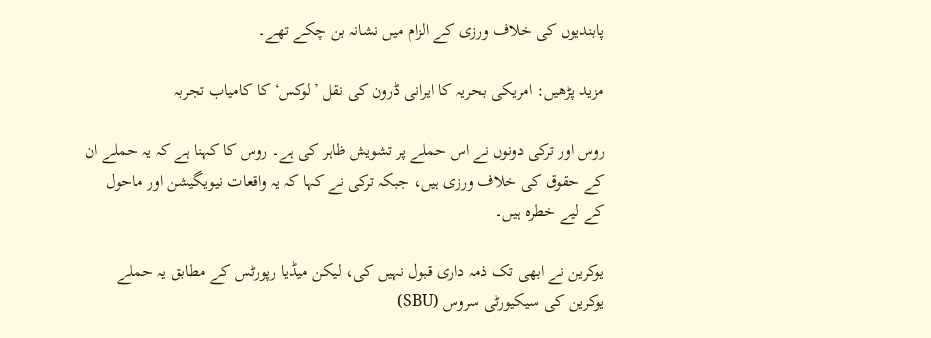پابندیوں کی خلاف ورزی کے الزام میں نشانہ بن چکے تھے۔

مزید پڑھیں: امریکی بحریہ کا ایرانی ڈرون کی نقل ’لوکس‘ کا کامیاب تجربہ

روس اور ترکی دونوں نے اس حملے پر تشویش ظاہر کی ہے۔ روس کا کہنا ہے کہ یہ حملے ان کے حقوق کی خلاف ورزی ہیں، جبکہ ترکی نے کہا کہ یہ واقعات نیویگیشن اور ماحول کے لیے خطرہ ہیں۔

یوکرین نے ابھی تک ذمہ داری قبول نہیں کی، لیکن میڈیا رپورٹس کے مطابق یہ حملے یوکرین کی سیکیورٹی سروس (SBU)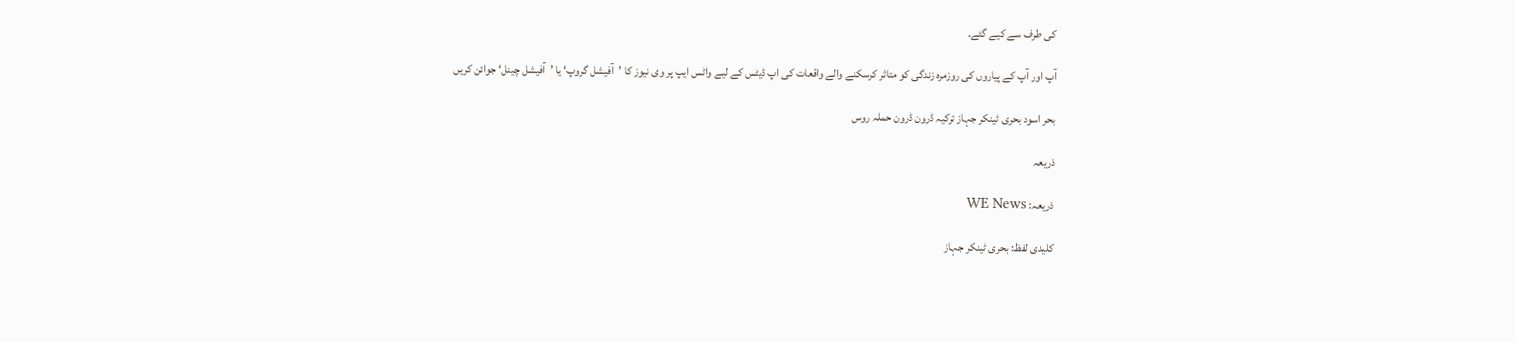کی طرف سے کیے گئے۔

آپ اور آپ کے پیاروں کی روزمرہ زندگی کو متاثر کرسکنے والے واقعات کی اپ ڈیٹس کے لیے واٹس ایپ پر وی نیوز کا ’آفیشل گروپ‘ یا ’آفیشل چینل‘ جوائن کریں

بحر اسود بحری ٹینکر جہاز ترکیہ ڈرون ڈرون حملہ روس

ذریعہ

ذریعہ: WE News

کلیدی لفظ: بحری ٹینکر جہاز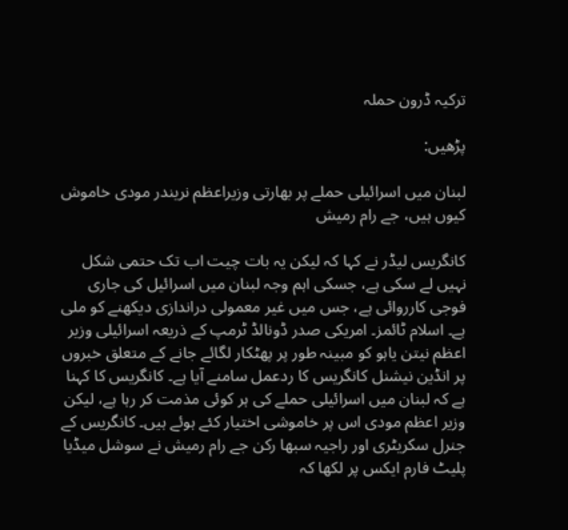ترکیہ ڈرون حملہ

پڑھیں:

لبنان میں اسرائیلی حملے پر بھارتی وزیراعظم نریندر مودی خاموش کیوں ہیں، جے رام رمیش

کانگریس لیڈر نے کہا کہ لیکن یہ بات چیت اب تک حتمی شکل نہیں لے سکی ہے، جسکی اہم وجہ لبنان میں اسرائیل کی جاری فوجی کارروائی ہے، جس میں غیر معمولی دراندازی دیکھنے کو ملی ہے۔ اسلام ٹائمز۔ امریکی صدر ڈونالڈ ٹرمپ کے ذریعہ اسرائیلی وزیر اعظم نیتن یاہو کو مبینہ طور پر پھٹکار لگائے جانے کے متعلق خبروں پر انڈین نیشنل کانگریس کا ردعمل سامنے آیا ہے۔ کانگریس کا کہنا ہے کہ لبنان میں اسرائیلی حملے کی ہر کوئی مذمت کر رہا ہے، لیکن وزیر اعظم مودی اس پر خاموشی اختیار کئے ہوئے ہیں۔ کانگریس کے جنرل سکریٹری اور راجیہ سبھا رکن جے رام رمیش نے سوشل میڈیا پلیٹ فارم ایکس پر لکھا کہ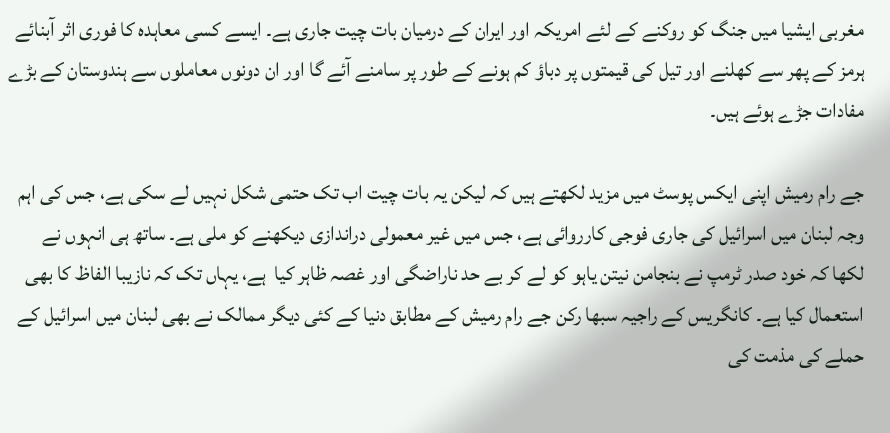مغربی ایشیا میں جنگ کو روکنے کے لئے امریکہ اور ایران کے درمیان بات چیت جاری ہے۔ ایسے کسی معاہدہ کا فوری اثر آبنائے ہرمز کے پھر سے کھلنے اور تیل کی قیمتوں پر دباؤ کم ہونے کے طور پر سامنے آئے گا اور ان دونوں معاملوں سے ہندوستان کے بڑے مفادات جڑے ہوئے ہیں۔

جے رام رمیش اپنی ایکس پوسٹ میں مزید لکھتے ہیں کہ لیکن یہ بات چیت اب تک حتمی شکل نہیں لے سکی ہے، جس کی اہم وجہ لبنان میں اسرائیل کی جاری فوجی کارروائی ہے، جس میں غیر معمولی دراندازی دیکھنے کو ملی ہے۔ ساتھ ہی انہوں نے لکھا کہ خود صدر ٹرمپ نے بنجامن نیتن یاہو کو لے کر بے حد ناراضگی اور غصہ ظاہر کیا  ہے، یہاں تک کہ نازیبا الفاظ کا بھی استعمال کیا ہے۔ کانگریس کے راجیہ سبھا رکن جے رام رمیش کے مطابق دنیا کے کئی دیگر ممالک نے بھی لبنان میں اسرائیل کے حملے کی مذمت کی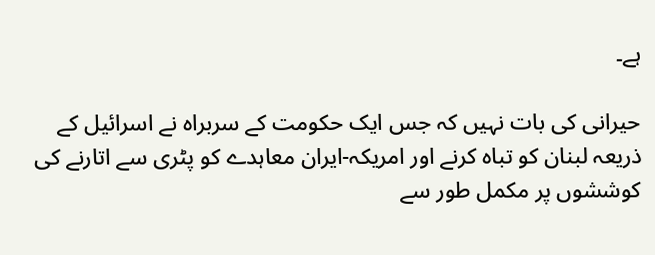ہے۔

حیرانی کی بات نہیں کہ جس ایک حکومت کے سربراہ نے اسرائیل کے ذریعہ لبنان کو تباہ کرنے اور امریکہ-ایران معاہدے کو پٹری سے اتارنے کی کوششوں پر مکمل طور سے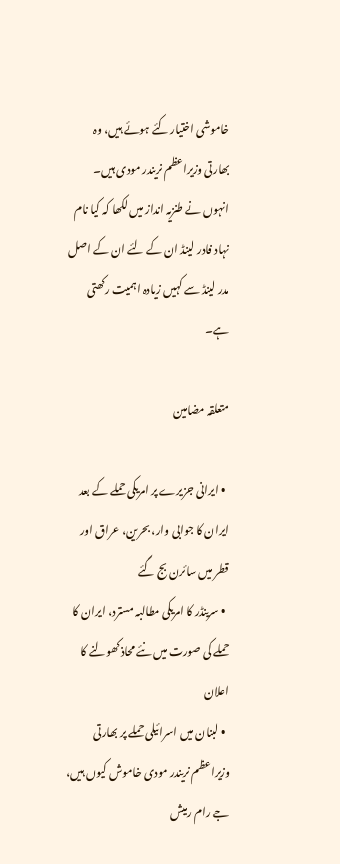خاموشی اختیار کئے ہوئے ہیں، وہ بھارتی وزیراعظم نریندر مودی ہیں۔ انہوں نے طنزیہ انداز میں لکھا کہ کیا نام نہاد فادر لینڈ ان کے لئے ان کے اصل مدر لینڈ سے کہیں زیادہ اہمیت رکھتی ہے۔

متعلقہ مضامین

  • ایرانی جزیرے پر امریکی حملے کے بعد ایران کا جوابی وار، بحرین، عراق اور قطر میں سائرن بج گئے
  • سرینڈر کا امریکی مطالبہ مسترد، ایران کا حملے کی صورت میں نئے محاذ کھولنے کا اعلان
  • لبنان میں اسرائیلی حملے پر بھارتی وزیراعظم نریندر مودی خاموش کیوں ہیں، جے رام رمیش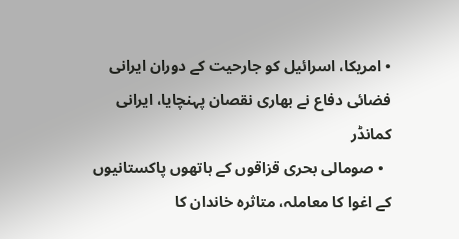• امریکا، اسرائیل کو جارحیت کے دوران ایرانی فضائی دفاع نے بھاری نقصان پہنچایا، ایرانی کمانڈر
  • صومالی بحری قزاقوں کے ہاتھوں پاکستانیوں کے اغوا کا معاملہ، متاثرہ خاندان کا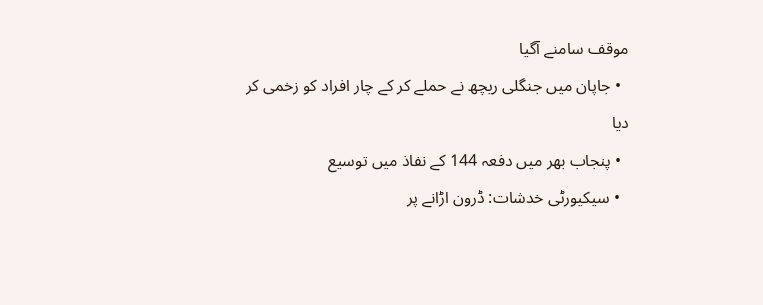موقف سامنے آگیا
  • جاپان میں جنگلی ریچھ نے حملے کر کے چار افراد کو زخمی کر دیا
  • پنجاب بھر میں دفعہ 144 کے نفاذ میں توسیع
  • سیکیورٹی خدشات: ڈرون اڑانے پر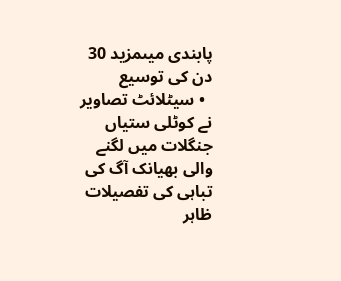پابندی میںمزید 30 دن کی توسیع
  • سیٹلائٹ تصاویر نے کوٹلی ستیاں جنگلات میں لگنے والی بھیانک آگ کی تباہی کی تفصیلات ظاہر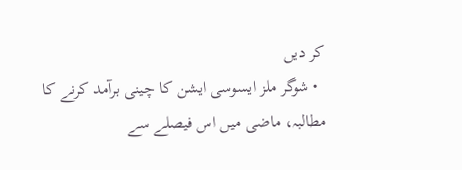کر دیں
  • شوگر ملز ایسوسی ایشن کا چینی برآمد کرنے کا مطالبہ، ماضی میں اس فیصلے سے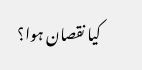کیا نقصان ہوا؟